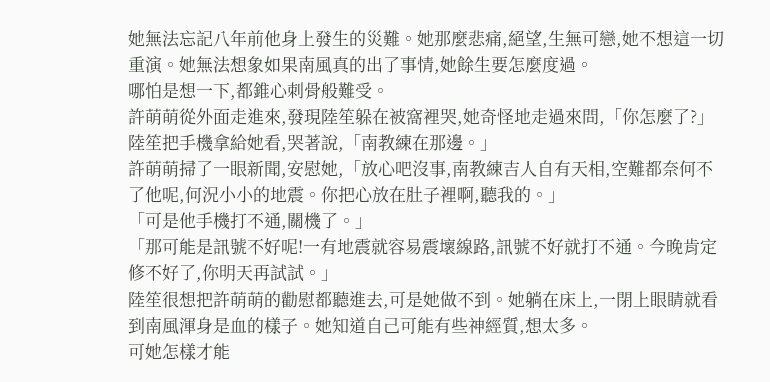她無法忘記八年前他身上發生的災難。她那麼悲痛,絕望,生無可戀,她不想這一切重演。她無法想象如果南風真的出了事情,她餘生要怎麼度過。
哪怕是想一下,都錐心刺骨般難受。
許萌萌從外面走進來,發現陸笙躲在被窩裡哭,她奇怪地走過來問,「你怎麼了?」
陸笙把手機拿給她看,哭著說,「南教練在那邊。」
許萌萌掃了一眼新聞,安慰她,「放心吧沒事,南教練吉人自有天相,空難都奈何不了他呢,何況小小的地震。你把心放在肚子裡啊,聽我的。」
「可是他手機打不通,關機了。」
「那可能是訊號不好呢!一有地震就容易震壞線路,訊號不好就打不通。今晚肯定修不好了,你明天再試試。」
陸笙很想把許萌萌的勸慰都聽進去,可是她做不到。她躺在床上,一閉上眼睛就看到南風渾身是血的樣子。她知道自己可能有些神經質,想太多。
可她怎樣才能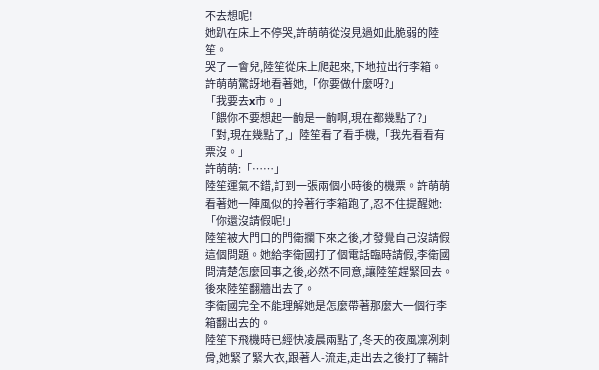不去想呢!
她趴在床上不停哭,許萌萌從沒見過如此脆弱的陸笙。
哭了一會兒,陸笙從床上爬起來,下地拉出行李箱。
許萌萌驚訝地看著她,「你要做什麼呀?」
「我要去x市。」
「餵你不要想起一齣是一齣啊,現在都幾點了?」
「對,現在幾點了,」陸笙看了看手機,「我先看看有票沒。」
許萌萌:「……」
陸笙運氣不錯,訂到一張兩個小時後的機票。許萌萌看著她一陣風似的拎著行李箱跑了,忍不住提醒她:「你還沒請假呢!」
陸笙被大門口的門衛攔下來之後,才發覺自己沒請假這個問題。她給李衛國打了個電話臨時請假,李衛國問清楚怎麼回事之後,必然不同意,讓陸笙趕緊回去。
後來陸笙翻牆出去了。
李衛國完全不能理解她是怎麼帶著那麼大一個行李箱翻出去的。
陸笙下飛機時已經快凌晨兩點了,冬天的夜風凜冽刺骨,她緊了緊大衣,跟著人-流走,走出去之後打了輛計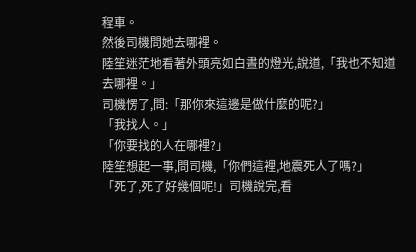程車。
然後司機問她去哪裡。
陸笙迷茫地看著外頭亮如白晝的燈光,說道,「我也不知道去哪裡。」
司機愣了,問:「那你來這邊是做什麼的呢?」
「我找人。」
「你要找的人在哪裡?」
陸笙想起一事,問司機,「你們這裡,地震死人了嗎?」
「死了,死了好幾個呢!」司機說完,看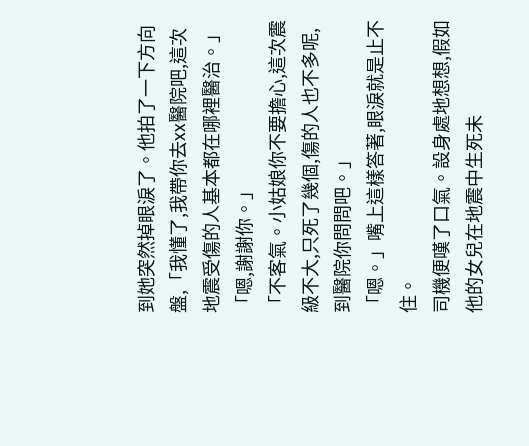到她突然掉眼淚了。他拍了一下方向盤,「我懂了,我帶你去xx醫院吧,這次地震受傷的人基本都在哪裡醫治。」
「嗯,謝謝你。」
「不客氣。小姑娘你不要擔心,這次震級不大,只死了幾個,傷的人也不多呢,到醫院你問問吧。」
「嗯。」嘴上這樣答著,眼淚就是止不住。
司機便嘆了口氣。設身處地想想,假如他的女兒在地震中生死未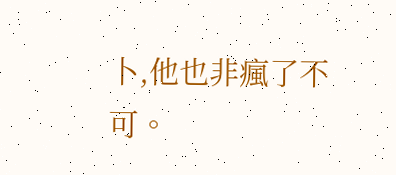卜,他也非瘋了不可。